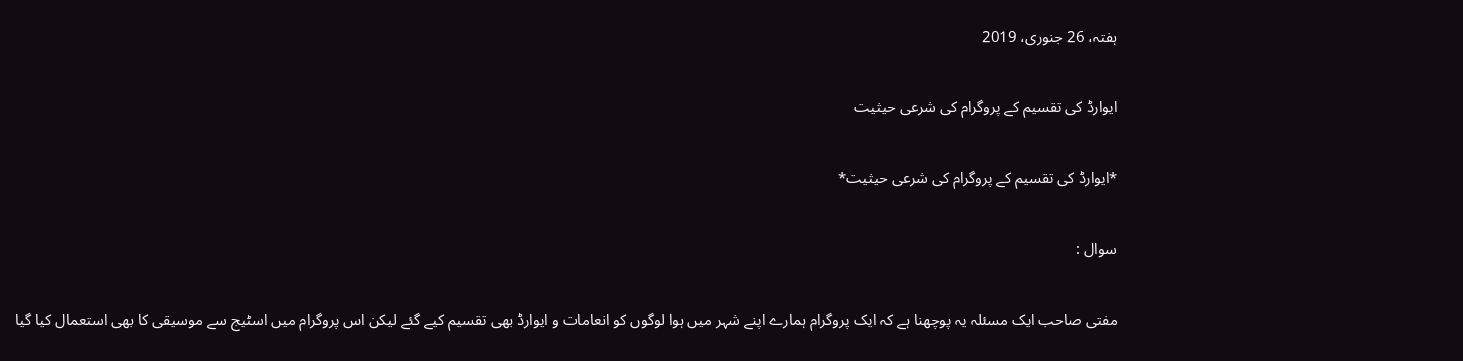ہفتہ، 26 جنوری، 2019

ایوارڈ کی تقسیم کے پروگرام کی شرعی حیثیت

*ایوارڈ کی تقسیم کے پروگرام کی شرعی حیثیت*

سوال :

مفتی صاحب ایک مسئلہ یہ پوچھنا ہے کہ ایک پروگرام ہمارے اپنے شہر میں ہوا لوگوں کو انعامات و ایوارڈ بھی تقسیم کیے گئے لیکن اس پروگرام میں اسٹیج سے موسیقی کا بھی استعمال کیا گیا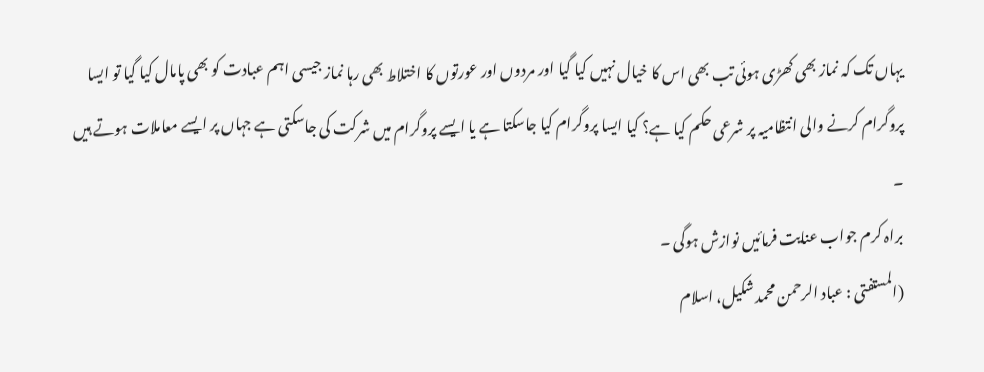یہاں تک کہ نماز بھی کھڑی ہوئی تب بھی اس کا خیال نہیں کیا گیا اور مردوں اور عورتوں کا اختلاط بھی رہا نماز جیسی اہم عبادت کو بھی پامال کیا گیا تو ایسا پروگرام کرنے والی انتظامیہ پر شرعی حکم کیا ہے؟ کیا ایسا پروگرام کیا جاسکتا ہے یا ایسے پروگرام میں شرکت کی جاسکتی ہے جہاں پر ایسے معاملات ہوتے ہیں ۔
براہ کرم جواب عنایت فرمائیں نوازش ہوگی ۔
(المستفتی : عباد الرحمن محمد شکیل، اسلام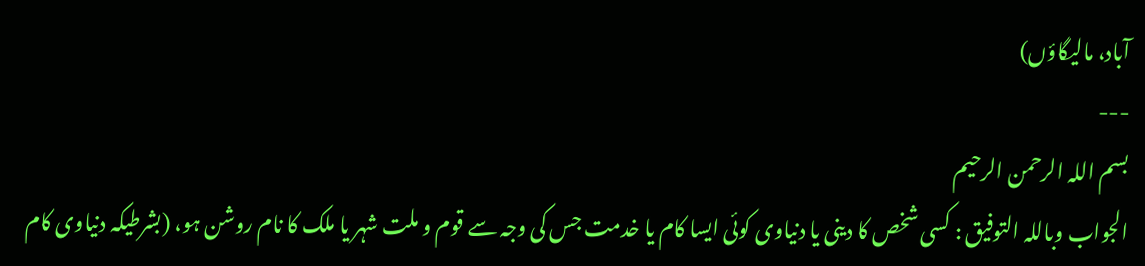آباد، مالیگاؤں)
---
بسم اللہ الرحمن الرحیم
الجواب وباللہ التوفيق : کسی شخص کا دینی یا دنیاوی کوئی ایسا کام یا خدمت جس کی وجہ سے قوم و ملت شہر یا ملک کا نام روشن ہو، (بشرطیکہ دنیاوی کام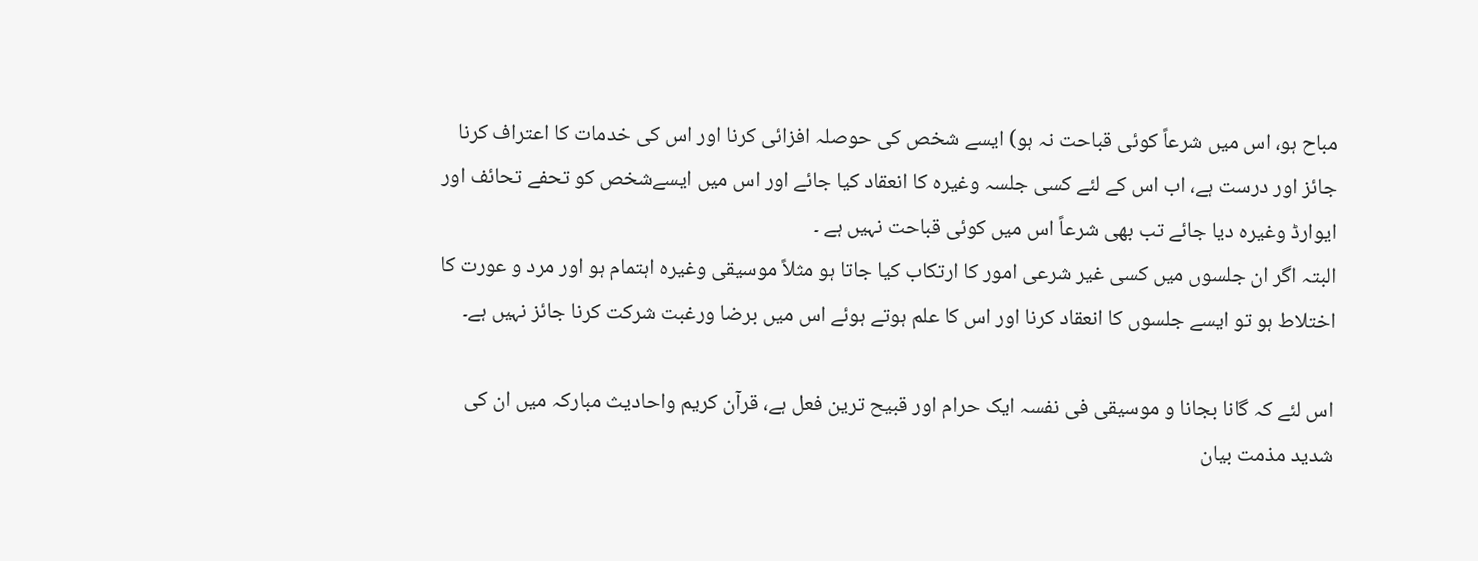مباح ہو، اس میں شرعاً کوئی قباحت نہ ہو) ایسے شخص کی حوصلہ افزائی کرنا اور اس کی خدمات کا اعتراف کرنا جائز اور درست ہے، اب اس کے لئے کسی جلسہ وغیرہ کا انعقاد کیا جائے اور اس میں ایسےشخص کو تحفے تحائف اور ایوارڈ وغیرہ دیا جائے تب بھی شرعاً اس میں کوئی قباحت نہیں ہے ۔
البتہ اگر ان جلسوں میں کسی غیر شرعی امور کا ارتکاب کیا جاتا ہو مثلاً موسیقی وغیرہ اہتمام ہو اور مرد و عورت کا اختلاط ہو تو ایسے جلسوں کا انعقاد کرنا اور اس کا علم ہوتے ہوئے اس میں برضا ورغبت شرکت کرنا جائز نہیں ہے۔

اس لئے کہ گانا بجانا و موسیقی فی نفسہ ایک حرام اور قبیح ترین فعل ہے، قرآن کریم واحادیث مبارکہ میں ان کی شدید مذمت بیان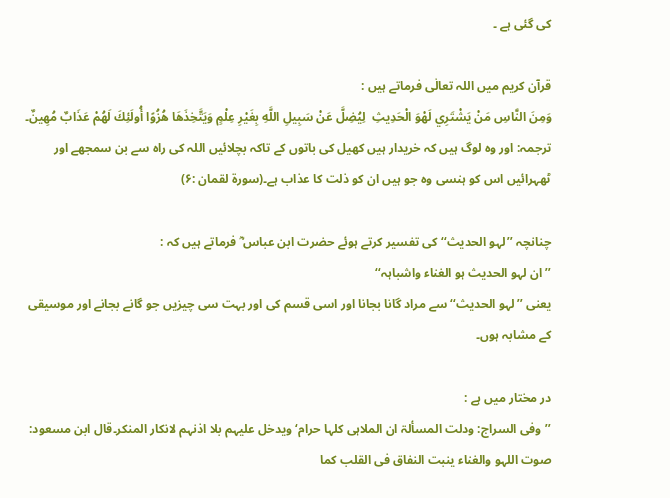کی گئی ہے ۔

قرآن کریم میں اللہ تعالٰی فرماتے ہیں :
وَمِنَ النَّاسِ مَنْ يَشْتَرِي لَهْوَ الْحَدِيثِ  لِيُضِلَّ عَنْ سَبِيلِ اللَّهِ بِغَيْرِ عِلْمٍ وَيَتَّخِذَهَا هُزُوًا أُولَئِكَ لَهُمْ عَذَابٌ مُهِينٌ۔
ترجمہ: اور وہ لوگ ہیں کہ خریدار ہیں کھیل کی باتوں کے تاکہ بچلائیں اللہ کی راہ سے بن سمجھے اور ٹھہرائیں اس کو ہنسی وہ جو ہیں ان کو ذلت کا عذاب ہے۔(سورۃ لقمان :۶)

چنانچہ ’’لہو الحدیث‘‘ کی تفسیر کرتے ہوئے حضرت ابن عباس ؓ فرماتے ہیں کہ :
’’ان لہو الحدیث ہو الغناء واشباہہ‘‘
یعنی ’’لہو الحدیث‘‘ سے مراد گانا بجانا اور اسی قسم کی اور بہت سی چیزیں جو گانے بجانے اور موسیقی کے مشابہ ہوں۔

در مختار میں ہے :
’’وفی السراج: ودلت المسألۃ ان الملاہی کلہا حرام‘ ویدخل علیہم بلا اذنہم لانکار المنکر۔قال ابن مسعود: صوت اللہو والغناء ینبت النفاق فی القلب کما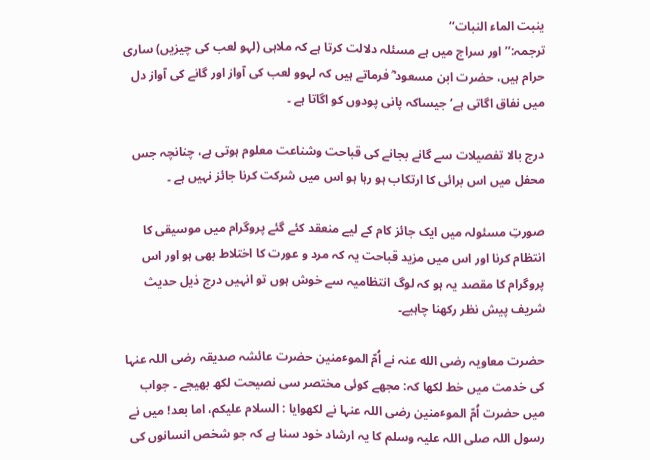ینبت الماء النبات‘‘
ترجمہ:’’اور سراج میں ہے مسئلہ دلالت کرتا ہے کہ ملاہی (لہو لعب کی چیزیں) ساری حرام ہیں، حضرت ابن مسعود ؓ فرماتے ہیں کہ لہوو لعب کی آواز اور گانے کی آواز دل میں نفاق اگاتی ہے‘ جیساکہ پانی پودوں کو اگاتا ہے ۔

درج بالا تفصیلات سے گانے بجانے کی قباحت وشناعت معلوم ہوتی ہے، چنانچہ جس محفل میں اس برائی کا ارتکاب ہو رہا ہو اس میں شرکت کرنا جائز نہیں ہے ۔

صورتِ مسئولہ میں ایک جائز کام کے لیے منعقد کئے گئے پروگرام میں موسیقی کا انتظام کرنا اور اس میں مزید قباحت یہ کہ مرد و عورت کا اختلاط بھی ہو اور اس پروگرام کا مقصد یہ ہو کہ لوگ انتظامیہ سے خوش ہوں تو انہیں درج ذیل حدیث شریف پیش نظر رکھنا چاہیے۔

حضرت معاویہ رضی الله عنہ نے اُمّ الموٴمنین حضرت عائشہ صدیقہ رضی اللہ عنہا کی خدمت میں خط لکھا کہ: مجھے کوئی مختصر سی نصیحت لکھ بھیجے ۔ جواب میں حضرت اُمّ الموٴمنین رضی اللہ عنہا نے لکھوایا : السلام علیکم، اما بعد! میں نے رسول اللہ صلی اللہ علیہ وسلم کا یہ ارشاد خود سنا ہے کہ جو شخص انسانوں کی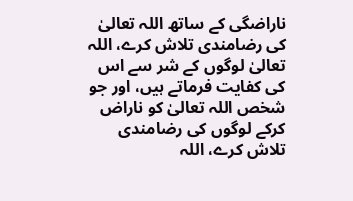ناراضگی کے ساتھ اللہ تعالیٰ کی رضامندی تلاش کرے، اللہ تعالیٰ لوگوں کے شر سے اس کی کفایت فرماتے ہیں، اور جو شخص اللہ تعالیٰ کو ناراض کرکے لوگوں کی رضامندی تلاش کرے، اللہ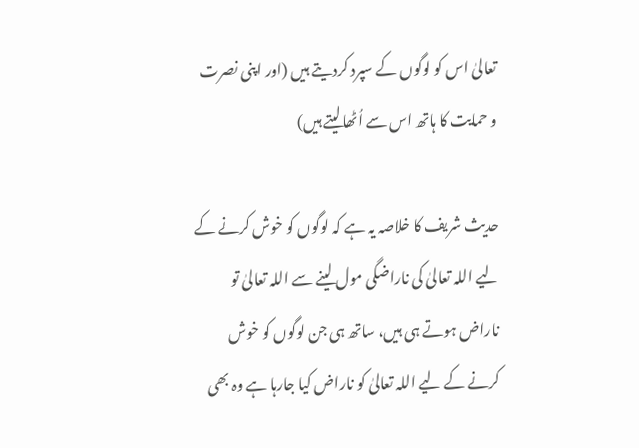تعالیٰ اس کو لوگوں کے سپرد کردیتے ہیں (اور اپنی نصرت و حمایت کا ہاتھ اس سے اُٹھالیتے ہیں)

حدیث شریف کا خلاصہ یہ ہے کہ لوگوں کو خوش کرنے کے لیے اللہ تعالیٰ کی ناراضگی مول لینے سے اللہ تعالیٰ تو ناراض ہوتے ہی ہیں، ساتھ ہی جن لوگوں کو خوش کرنے کے لیے اللہ تعالیٰ کو ناراض کیا جارہا ہے وہ بھی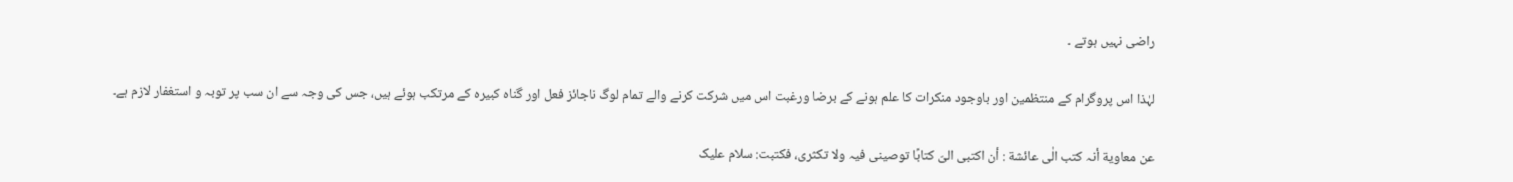راضی نہیں ہوتے ۔

لہٰذا اس پروگرام کے منتظمین اور باوجود منکرات کا علم ہونے کے برضا ورغبت اس میں شرکت کرنے والے تمام لوگ ناجائز فعل اور گناہ کبیرہ کے مرتکب ہوئے ہیں، جس کی وجہ سے ان سب پر توبہ و استغفار لازم ہے۔

عن معاویة أنہ کتب الٰی عائشة : أن اکتبی الیّ کتابًا توصینی فیہ ولا تکثری، فکتبت: سلام علیک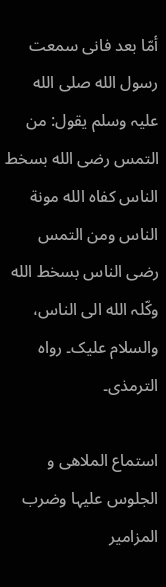أمّا بعد فانی سمعت رسول الله صلی الله علیہ وسلم یقول: من التمس رضی الله بسخط الناس کفاہ الله مونة الناس ومن التمس رضی الناس بسخط الله وکّلہ الله الی الناس، والسلام علیک۔ رواہ الترمذی۔

استماع الملاھی و الجلوس علیہا وضرب المزامیر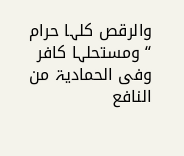والرقص کلہا حرام ‘‘ ومستحلہا کافر وفی الحمادیۃ من النافع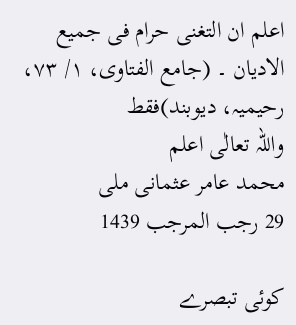اعلم ان التغنی حرام فی جمیع الادیان ۔ (جامع الفتاوی، ۱/ ۷۳، رحیمیہ، دیوبند)فقط
واللہ تعالٰی اعلم
محمد عامر عثمانی ملی
29 رجب المرجب 1439

کوئی تبصرے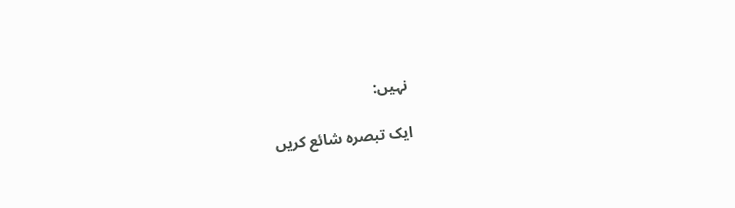نہیں:

ایک تبصرہ شائع کریں